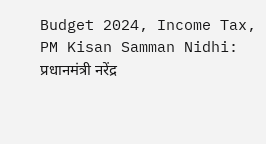Budget 2024, Income Tax, PM Kisan Samman Nidhi: प्रधानमंत्री नरेंद्र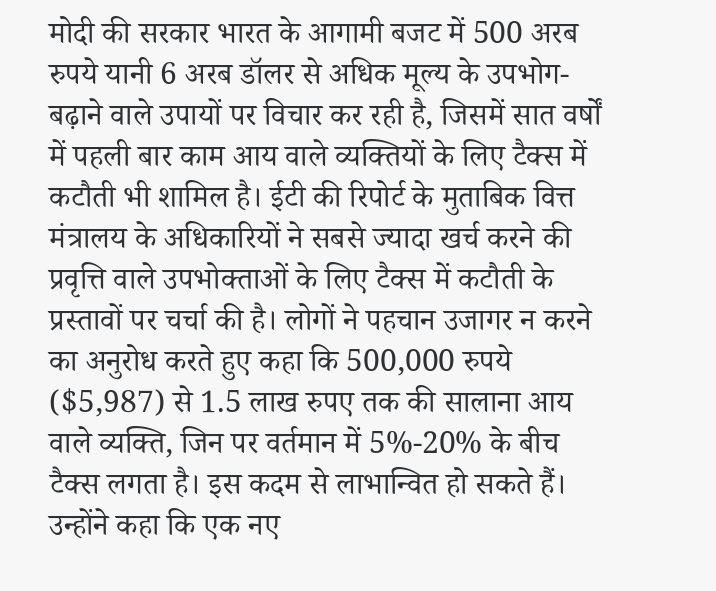मोदी की सरकार भारत के आगामी बजट में 500 अरब रुपये यानी 6 अरब डॉलर से अधिक मूल्य के उपभोग-बढ़ाने वाले उपायों पर विचार कर रही है, जिसमें सात वर्षों में पहली बार काम आय वाले व्यक्तियों के लिए टैक्स में कटौती भी शामिल है। ईटी की रिपोर्ट के मुताबिक वित्त मंत्रालय के अधिकारियों ने सबसे ज्यादा खर्च करने की प्रवृत्ति वाले उपभोक्ताओं के लिए टैक्स में कटौती के प्रस्तावों पर चर्चा की है। लोगों ने पहचान उजागर न करने का अनुरोध करते हुए कहा कि 500,000 रुपये ($5,987) से 1.5 लाख रुपए तक की सालाना आय वाले व्यक्ति, जिन पर वर्तमान में 5%-20% के बीच टैक्स लगता है। इस कदम से लाभान्वित हो सकते हैं। उन्होंने कहा कि एक नए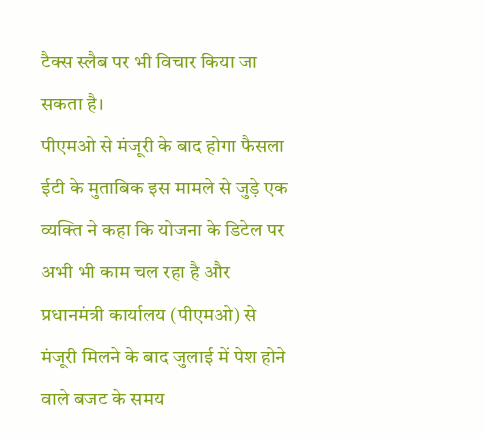टैक्स स्लैब पर भी विचार किया जा सकता है।
पीएमओ से मंजूरी के बाद होगा फैसला
ईटी के मुताबिक इस मामले से जुड़े एक व्यक्ति ने कहा कि योजना के डिटेल पर अभी भी काम चल रहा है और प्रधानमंत्री कार्यालय (पीएमओ) से मंजूरी मिलने के बाद जुलाई में पेश होने वाले बजट के समय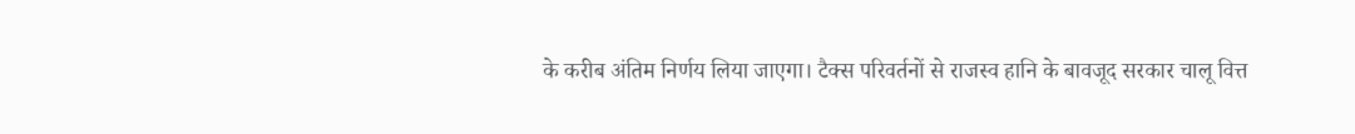के करीब अंतिम निर्णय लिया जाएगा। टैक्स परिवर्तनों से राजस्व हानि के बावजूद सरकार चालू वित्त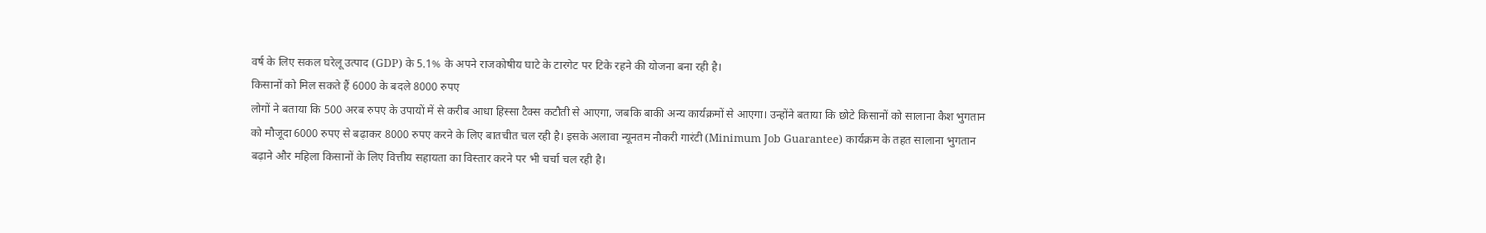वर्ष के लिए सकल घरेलू उत्पाद (GDP) के 5.1% के अपने राजकोषीय घाटे के टारगेट पर टिके रहने की योजना बना रही है।
किसानों को मिल सकते हैं 6000 के बदले 8000 रुपए
लोगों ने बताया कि 500 अरब रुपए के उपायों में से करीब आधा हिस्सा टैक्स कटौती से आएगा, जबकि बाकी अन्य कार्यक्रमों से आएगा। उन्होंने बताया कि छोटे किसानों को सालाना कैश भुगतान को मौजूदा 6000 रुपए से बढ़ाकर 8000 रुपए करने के लिए बातचीत चल रही है। इसके अलावा न्यूनतम नौकरी गारंटी (Minimum Job Guarantee) कार्यक्रम के तहत सालाना भुगतान बढ़ाने और महिला किसानों के लिए वित्तीय सहायता का विस्तार करने पर भी चर्चा चल रही है।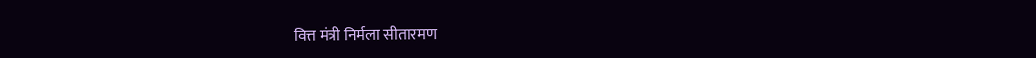वित्त मंत्री निर्मला सीतारमण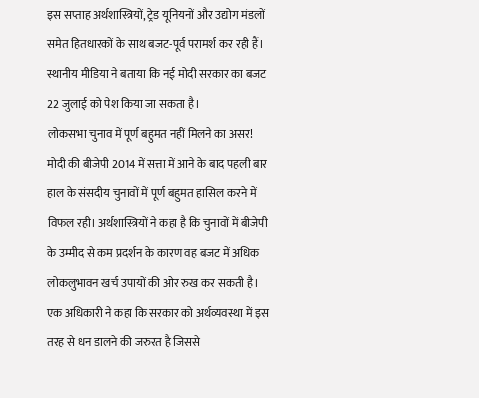इस सप्ताह अर्थशास्त्रियों, ट्रेड यूनियनों और उद्योग मंडलों समेत हितधारकों के साथ बजट-पूर्व परामर्श कर रही हैं। स्थानीय मीडिया ने बताया कि नई मोदी सरकार का बजट 22 जुलाई को पेश किया जा सकता है।
लोकसभा चुनाव में पूर्ण बहुमत नहीं मिलने का असर!
मोदी की बीजेपी 2014 में सत्ता में आने के बाद पहली बार हाल के संसदीय चुनावों में पूर्ण बहुमत हासिल करने में विफल रही। अर्थशास्त्रियों ने कहा है कि चुनावों में बीजेपी के उम्मीद से कम प्रदर्शन के कारण वह बजट में अधिक लोकलुभावन खर्च उपायों की ओर रुख कर सकती है। एक अधिकारी ने कहा कि सरकार को अर्थव्यवस्था में इस तरह से धन डालने की जरुरत है जिससे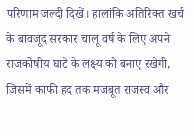परिणाम जल्दी दिखें। हालांकि अतिरिक्त खर्च के बावजूद सरकार चालू वर्ष के लिए अपने राजकोषीय घाटे के लक्ष्य को बनाए रखेगी, जिसमें काफी हद तक मजबूत राजस्व और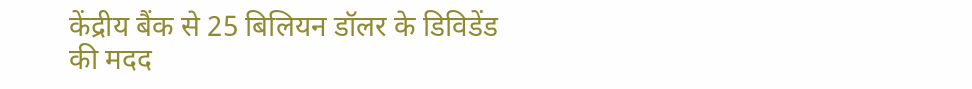केंद्रीय बैंक से 25 बिलियन डॉलर के डिविडेंड की मदद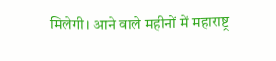मिलेगी। आने वाले महीनों में महाराष्ट्र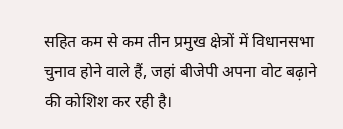सहित कम से कम तीन प्रमुख क्षेत्रों में विधानसभा चुनाव होने वाले हैं, जहां बीजेपी अपना वोट बढ़ाने की कोशिश कर रही है।